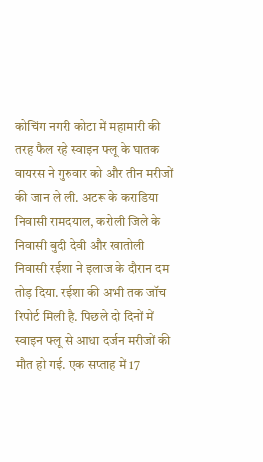कोचिंग नगरी कोटा में महामारी की तरह फैल रहे स्वाइन फ्लू के घातक वायरस ने गुरुवार को और तीन मरीजों की जान ले ली. अटरू के कराडिया निवासी रामदयाल, करोली जिले के निवासी बुदी देवी और खातोली निवासी रईशा ने इलाज के दौरान दम तोड़ दिया. रईशा की अभी तक जॉच रिपोर्ट मिली है. पिछले दो दिनों में स्वाइन फ्लू से आधा दर्जन मरीजों की मौत हो गई. एक सप्ताह में 17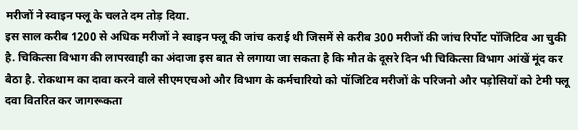मरीजों ने स्वाइन फ्लू के चलते दम तोड़ दिया.
इस साल करीब 1200 से अधिक मरीजों ने स्वाइन फ्लू की जांच कराई थी जिसमें से करीब 300 मरीजों की जांच रिर्पोट पॉजिटिव आ चुकी है. चिकित्सा विभाग की लापरवाही का अंदाजा इस बात से लगाया जा सकता है कि मौत के दूसरे दिन भी चिकित्सा विभाग आंखें मूंद कर बैठा है. रोकथाम का दावा करने वाले सीएमएचओ और विभाग के कर्मचारियो को पॉजिटिव मरीजों के परिजनो और पड़ोसियों को टेमी फ्लू दवा वितरित कर जागरूकता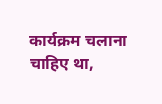कार्यक्रम चलाना चाहिए था,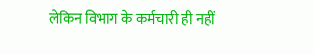लेकिन विभाग के कर्मचारी ही नहीं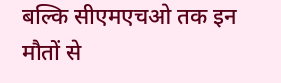बल्कि सीएमएचओ तक इन मौतों से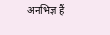अनभिज्ञ हैं